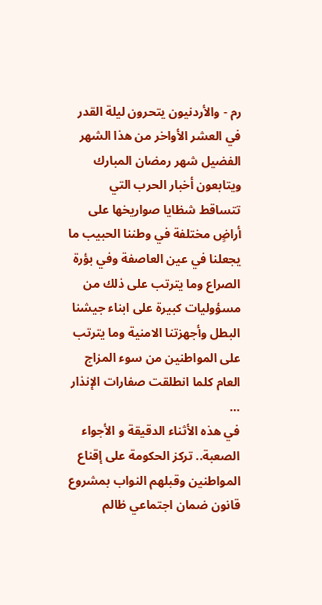رم - والأردنيون يتحرون ليلة القدر في العشر الأواخر من هذا الشهر الفضيل شهر رمضان المبارك ويتابعون أخبار الحرب التي تتساقط شظايا صواريخها على أراضٍ مختلفة في وطننا الحبيب ما يجعلنا في عين العاصفة وفي بؤرة الصراع وما يترتب على ذلك من مسؤوليات كبيرة على ابناء جيشنا البطل وأجهزتنا الامنية وما يترتب على المواطنين من سوء المزاج العام كلما انطلقت صفارات الإنذار …
في هذه الأثناء الدقيقة و الأجواء الصعبة.. تركز الحكومة على إقناع المواطنين وقبلهم النواب بمشروع قانون ضمان اجتماعي ظالم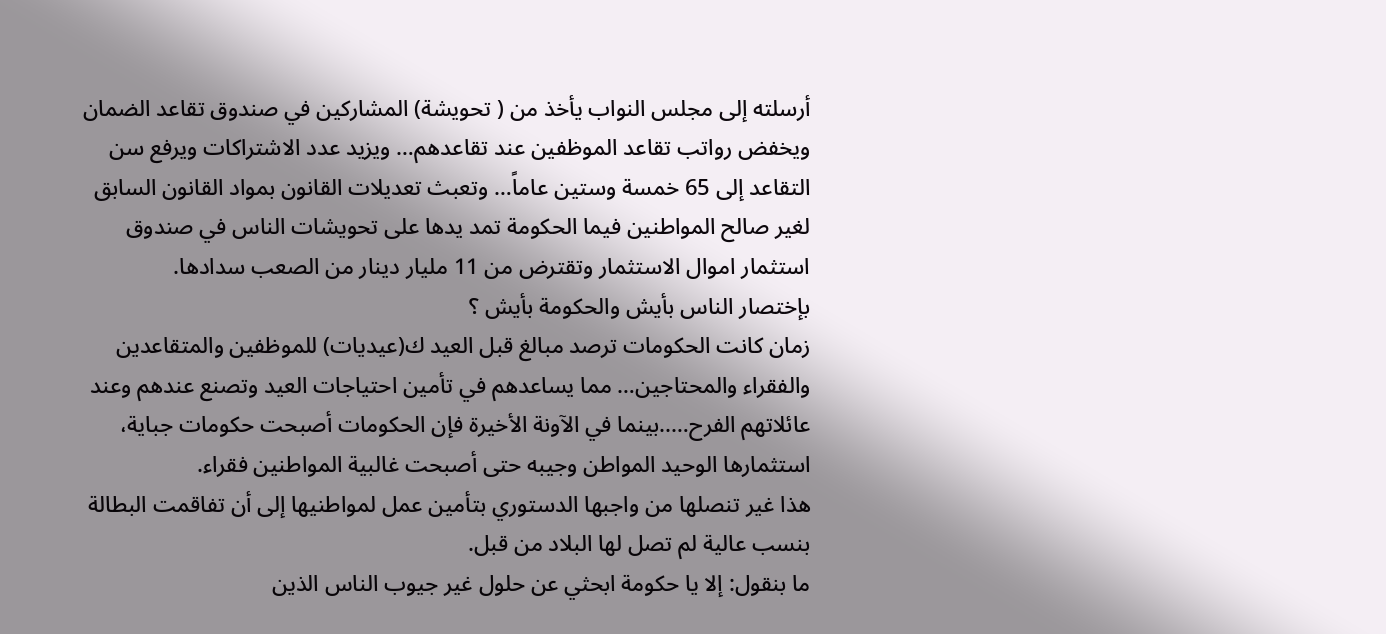أرسلته إلى مجلس النواب يأخذ من ( تحويشة) المشاركين في صندوق تقاعد الضمان ويخفض رواتب تقاعد الموظفين عند تقاعدهم… ويزيد عدد الاشتراكات ويرفع سن التقاعد إلى 65 خمسة وستين عاماً… وتعبث تعديلات القانون بمواد القانون السابق لغير صالح المواطنين فيما الحكومة تمد يدها على تحويشات الناس في صندوق استثمار اموال الاستثمار وتقترض من 11 مليار دينار من الصعب سدادها.
بإختصار الناس بأيش والحكومة بأيش ؟
زمان كانت الحكومات ترصد مبالغ قبل العيد ك(عيديات) للموظفين والمتقاعدين والفقراء والمحتاجين… مما يساعدهم في تأمين احتياجات العيد وتصنع عندهم وعند عائلاتهم الفرح…..بينما في الآونة الأخيرة فإن الحكومات أصبحت حكومات جباية، استثمارها الوحيد المواطن وجيبه حتى أصبحت غالبية المواطنين فقراء.
هذا غير تنصلها من واجبها الدستوري بتأمين عمل لمواطنيها إلى أن تفاقمت البطالة بنسب عالية لم تصل لها البلاد من قبل.
ما بنقول: إلا يا حكومة ابحثي عن حلول غير جيوب الناس الذين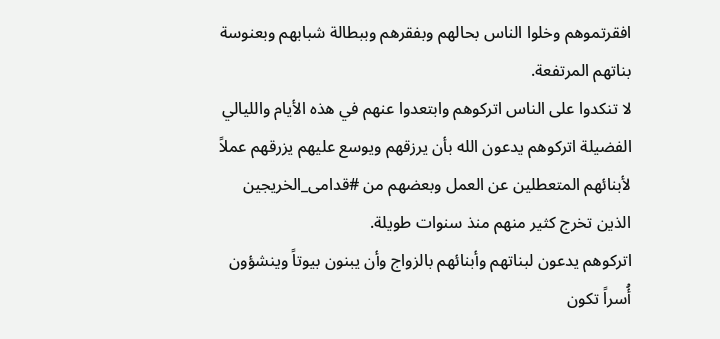افقرتموهم وخلوا الناس بحالهم وبفقرهم وببطالة شبابهم وبعنوسة بناتهم المرتفعة.
لا تنكدوا على الناس اتركوهم وابتعدوا عنهم في هذه الأيام والليالي الفضيلة اتركوهم يدعون الله بأن يرزقهم ويوسع عليهم يزرقهم عملاً لأبنائهم المتعطلين عن العمل وبعضهم من #قدامى_الخريجين الذين تخرج كثير منهم منذ سنوات طويلة.
اتركوهم يدعون لبناتهم وأبنائهم بالزواج وأن يبنون بيوتاً وينشؤون أُسراً تكون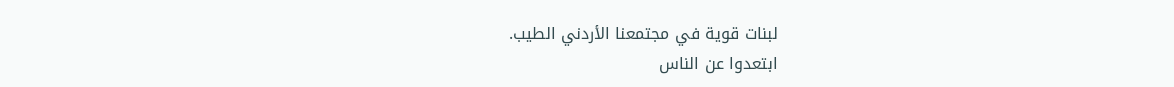لبنات قوية في مجتمعنا الأردني الطيب.
ابتعدوا عن الناس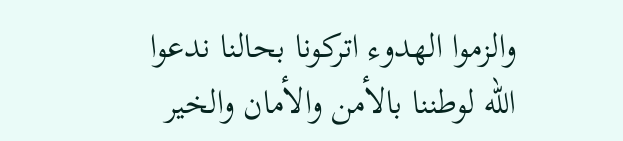والزموا الهدوء اتركونا بحالنا ندعوا الله لوطننا بالأمن والأمان والخير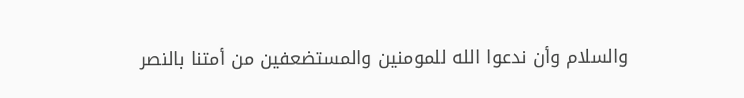والسلام وأن ندعوا الله للمومنين والمستضعفين من أمتنا بالنصر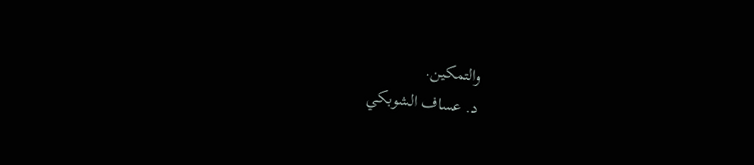والتمكين.
د. عساف الشوبكي